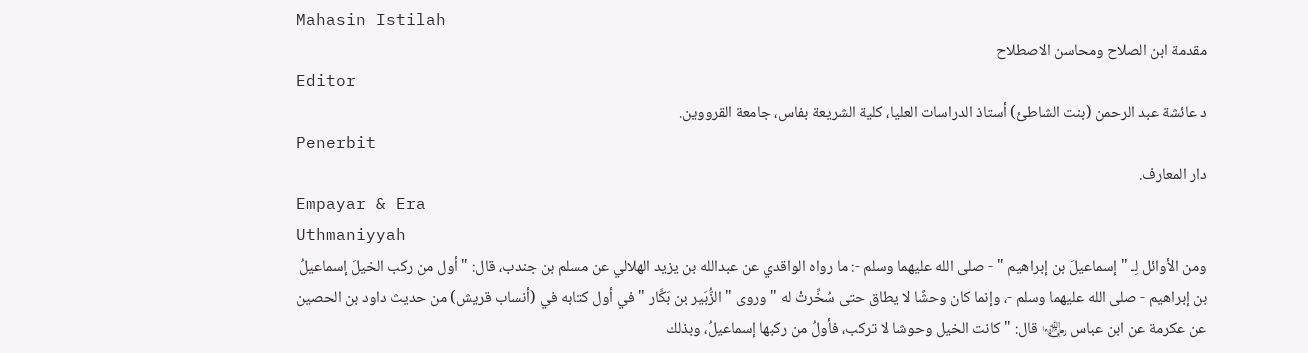Mahasin Istilah
مقدمة ابن الصلاح ومحاسن الاصطلاح
Editor
د عائشة عبد الرحمن (بنت الشاطئ) أستاذ الدراسات العليا، كلية الشريعة بفاس، جامعة القرووين.
Penerbit
دار المعارف.
Empayar & Era
Uthmaniyyah
ومن الأوائل لِـ " إسماعيلَ بن إبراهيم " - صلى الله عليهما وسلم -: ما رواه الواقدي عن عبدالله بن يزيد الهلالي عن مسلم بن جندب، قال: " أول من ركب الخيلَ إسماعيلُ بن إبراهيم - صلى الله عليهما وسلم -، وإنما كان وحشًا لا يطاق حتى سُخِّرتْ له " وروى " الزُّبَير بن بَكَّار " في أول كتابه في (أنساب قريش) من حديث داود بن الحصين عن عكرمة عن ابن عباس ﵄ قال: " كانت الخيل وحوشا لا تركب، فأولُ من ركبها إسماعيلُ، وبذلك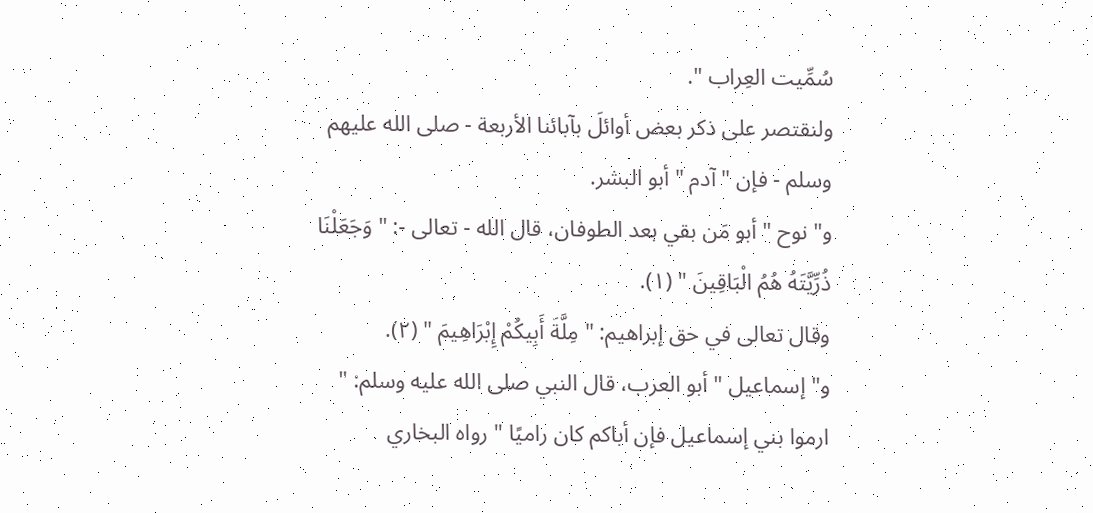سُمِّيت العِراب ".
ولنقتصر على ذكر بعض أوائلَ بآبائنا الأربعة - صلى الله عليهم وسلم - فإن " آدم " أبو البشر.
و" نوح " أبو مَن بقي بعد الطوفان، قال الله - تعالى -: " وَجَعَلْنَا ذُرِّيَّتَهُ هُمُ الْبَاقِينَ " (١).
وقال تعالى في حق إبراهيم: " مِلَّةَ أَبِيكُمْ إِبْرَاهِيمَ " (٢).
و" إسماعيل " أبو العرب، قال النبي صلى الله عليه وسلم: " ارموا بني إسماعيل فإن أباكم كان راميًا " رواه البخاري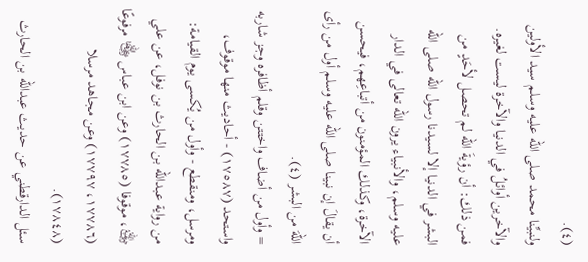(٤).
ولنبيِّنا محمد صلى الله عليه وسلم سيد الأولين والآخرين أوائلُ في الدنيا والآخرة ليست لغيره. فمن ذلك: أن رؤيةَ الله لم تحصل لأحَدٍ من البشر في الدنيا إلا لسيدنا رسول الله صلى الله عليه وسلم، والأنبياء يرون الله تعالى في الدار الآخرة، وكذلك المؤمنون من أتباعِهم، فيحسن أن يقالَ إن نبينا صلى الله عليه وسلم أول من رأى اللهَ من البشر (٤).
= وأول من أضاف واختتن وقلم أظافره وجز شاربه واستحد (١٧٥٨٧) - أحاديث منها موقوف، ومرسل، ومنقطع - وأول من يُكسى يوم القيامة: من رواية عبدالله بن الحارث بن نوفل، عن علي ﵁، موقوفا (١٧٧٨٥) وعن ابن عباس ﵄ مرفوعًا (١٧٧٨٦، ١٧٧٩٧) وعن مجاهد مرسلا (١٧٨٤٨).
سئل الدارقطني عن حديث عبدالله بن الحارث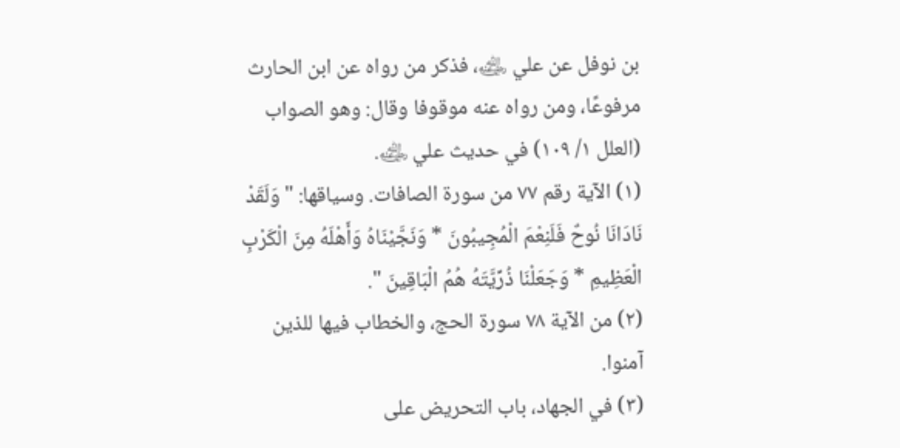بن نوفل عن علي ﵁، فذكر من رواه عن ابن الحارث مرفوعًا، ومن رواه عنه موقوفا وقال: وهو الصواب (العلل ١/ ١٠٩) في حديث علي ﵁.
(١) الآية رقم ٧٧ من سورة الصافات. وسياقها: " وَلَقَدْ نَادَانَا نُوحٌ فَلَنِعْمَ الْمُجِيبُونَ * وَنَجَّيْنَاهُ وَأَهْلَهُ مِنَ الْكَرْبِ الْعَظِيمِ * وَجَعَلْنَا ذُرِّيَّتَهُ هُمُ الْبَاقِينَ ".
(٢) من الآية ٧٨ سورة الحج، والخطاب فيها للذين آمنوا.
(٣) في الجهاد، باب التحريض على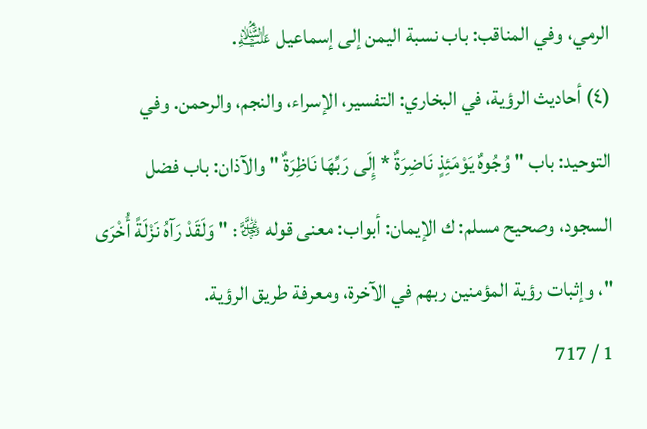الرمي، وفي المناقب: باب نسبة اليمن إلى إسماعيل ﵇.
(٤) أحاديث الرؤية، في البخاري: التفسير، الإسراء، والنجم، والرحمن. وفي التوحيد: باب " وُجُوهٌ يَوْمَئِذٍ نَاضِرَةٌ * إِلَى رَبِّهَا نَاظِرَةٌ " والآذان: باب فضل السجود، وصحيح مسلم: ك الإيمان: أبواب: معنى قوله ﷿: " وَلَقَدْ رَآهُ نَزْلَةً أُخْرَى "، وإثبات رؤية المؤمنين ربهم في الآخرة، ومعرفة طريق الرؤية.
1 / 717